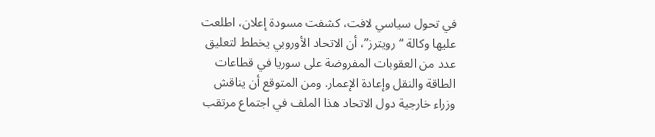في تحول سياسي لافت، كشفت مسودة إعلان، اطلعت عليها وكالة “رويترز”، أن الاتحاد الأوروبي يخطط لتعليق عدد من العقوبات المفروضة على سوريا في قطاعات الطاقة والنقل وإعادة الإعمار. ومن المتوقع أن يناقش وزراء خارجية دول الاتحاد هذا الملف في اجتماع مرتقب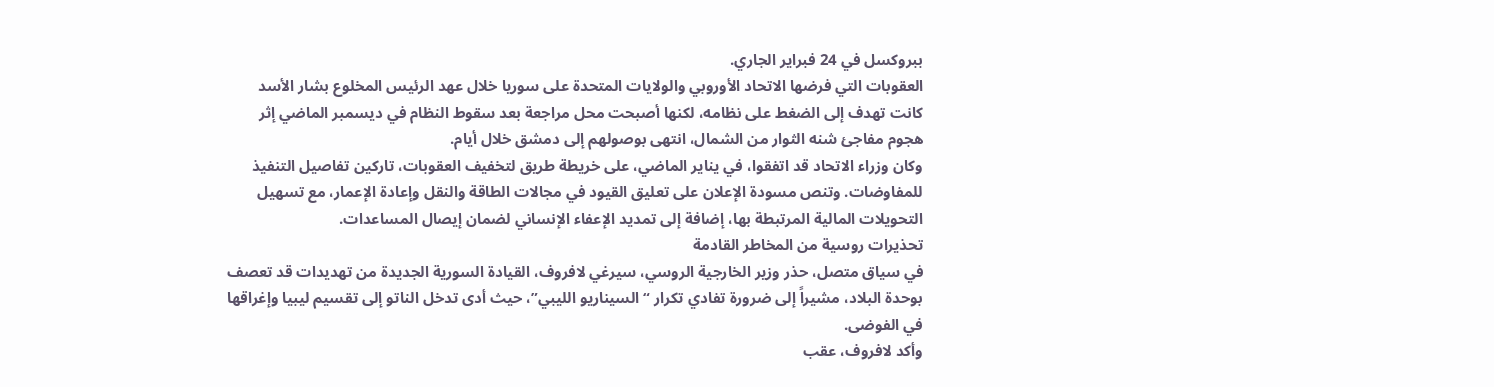ببروكسل في 24 فبراير الجاري.
العقوبات التي فرضها الاتحاد الأوروبي والولايات المتحدة على سوريا خلال عهد الرئيس المخلوع بشار الأسد كانت تهدف إلى الضغط على نظامه، لكنها أصبحت محل مراجعة بعد سقوط النظام في ديسمبر الماضي إثر هجوم مفاجئ شنه الثوار من الشمال، انتهى بوصولهم إلى دمشق خلال أيام.
وكان وزراء الاتحاد قد اتفقوا، في يناير الماضي، على خريطة طريق لتخفيف العقوبات، تاركين تفاصيل التنفيذ للمفاوضات. وتنص مسودة الإعلان على تعليق القيود في مجالات الطاقة والنقل وإعادة الإعمار، مع تسهيل التحويلات المالية المرتبطة بها، إضافة إلى تمديد الإعفاء الإنساني لضمان إيصال المساعدات.
تحذيرات روسية من المخاطر القادمة
في سياق متصل، حذر وزير الخارجية الروسي، سيرغي لافروف، القيادة السورية الجديدة من تهديدات قد تعصف بوحدة البلاد، مشيراً إلى ضرورة تفادي تكرار “السيناريو الليبي”، حيث أدى تدخل الناتو إلى تقسيم ليبيا وإغراقها في الفوضى.
وأكد لافروف، عقب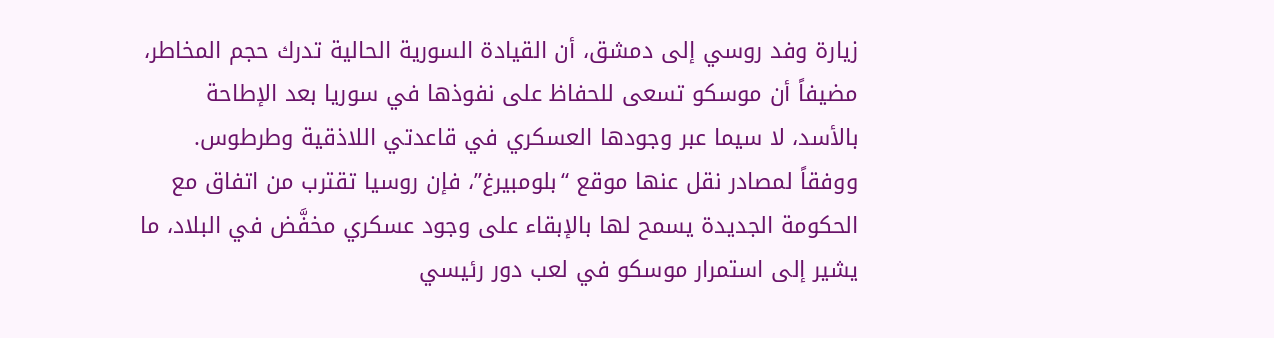زيارة وفد روسي إلى دمشق، أن القيادة السورية الحالية تدرك حجم المخاطر، مضيفاً أن موسكو تسعى للحفاظ على نفوذها في سوريا بعد الإطاحة بالأسد، لا سيما عبر وجودها العسكري في قاعدتي اللاذقية وطرطوس.
ووفقاً لمصادر نقل عنها موقع “بلومبيرغ”، فإن روسيا تقترب من اتفاق مع الحكومة الجديدة يسمح لها بالإبقاء على وجود عسكري مخفَّض في البلاد، ما يشير إلى استمرار موسكو في لعب دور رئيسي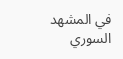في المشهد السوري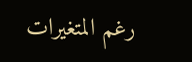رغم المتغيرات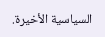السياسية الأخيرة.